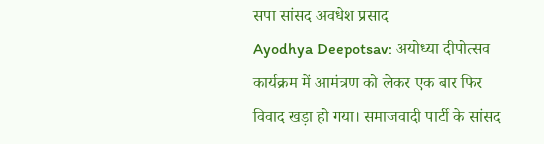सपा सांसद अवधेश प्रसाद
Ayodhya Deepotsav: अयोध्या दीपोत्सव कार्यक्रम में आमंत्रण को लेकर एक बार फिर विवाद खड़ा हो गया। समाजवादी पार्टी के सांसद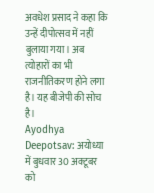अवधेश प्रसाद ने कहा कि उन्हें दीपोत्सव में नहीं बुलाया गया। अब त्योहारों का भी राजनीतिकरण होने लगा है। यह बीजेपी की सोच है।
Ayodhya Deepotsav: अयोध्या में बुधवार 30 अक्टूबर को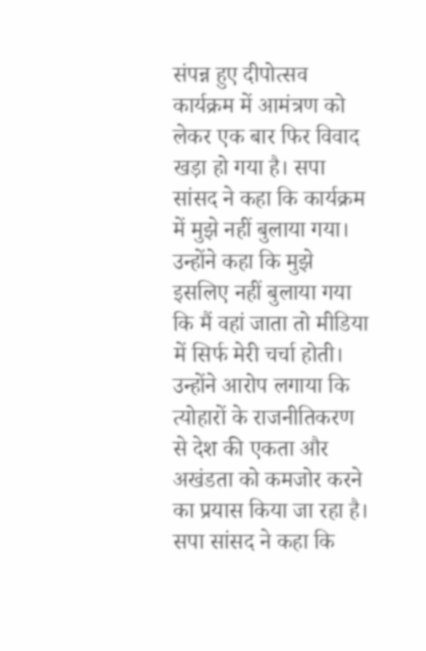संपन्न हुए दीपोत्सव कार्यक्रम में आमंत्रण को लेकर एक बार फिर विवाद खड़ा हो गया है। सपा सांसद ने कहा कि कार्यक्रम में मुझे नहीं बुलाया गया। उन्होंने कहा कि मुझे इसलिए नहीं बुलाया गया कि मैं वहां जाता तो मीडिया में सिर्फ मेरी चर्चा होती। उन्होंने आरोप लगाया कि त्योहारों के राजनीतिकरण से देश की एकता और अखंडता को कमजोर करने का प्रयास किया जा रहा है। सपा सांसद ने कहा कि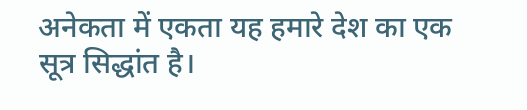अनेकता में एकता यह हमारे देश का एक सूत्र सिद्धांत है।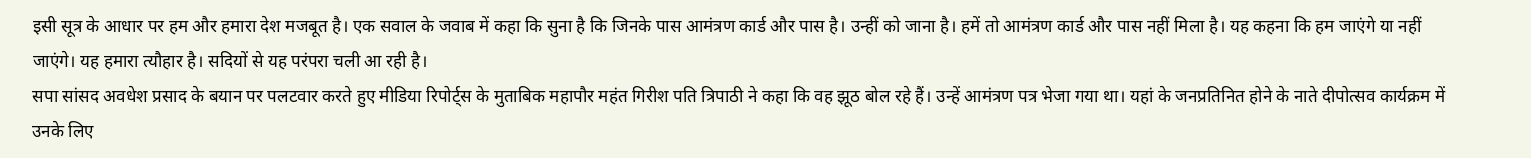इसी सूत्र के आधार पर हम और हमारा देश मजबूत है। एक सवाल के जवाब में कहा कि सुना है कि जिनके पास आमंत्रण कार्ड और पास है। उन्हीं को जाना है। हमें तो आमंत्रण कार्ड और पास नहीं मिला है। यह कहना कि हम जाएंगे या नहीं जाएंगे। यह हमारा त्यौहार है। सदियों से यह परंपरा चली आ रही है।
सपा सांसद अवधेश प्रसाद के बयान पर पलटवार करते हुए मीडिया रिपोर्ट्स के मुताबिक महापौर महंत गिरीश पति त्रिपाठी ने कहा कि वह झूठ बोल रहे हैं। उन्हें आमंत्रण पत्र भेजा गया था। यहां के जनप्रतिनित होने के नाते दीपोत्सव कार्यक्रम में उनके लिए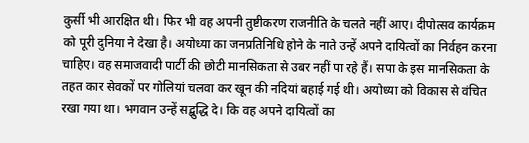कुर्सी भी आरक्षित थी। फिर भी वह अपनी तुष्टीकरण राजनीति के चलते नहीं आए। दीपोत्सव कार्यक्रम को पूरी दुनिया ने देखा है। अयोध्या का जनप्रतिनिधि होने के नाते उन्हें अपने दायित्वों का निर्वहन करना चाहिए। वह समाजवादी पार्टी की छोटी मानसिकता से उबर नहीं पा रहे हैं। सपा के इस मानसिकता के तहत कार सेवकों पर गोलियां चलवा कर खून की नदियां बहाई गई थी। अयोध्या को विकास से वंचित रखा गया था। भगवान उन्हें सद्बुद्धि दे। कि वह अपने दायित्वों का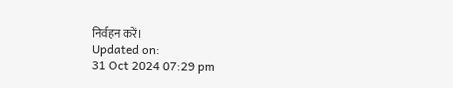निर्वहन करें।
Updated on:
31 Oct 2024 07:29 pm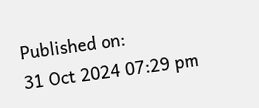Published on:
31 Oct 2024 07:29 pm